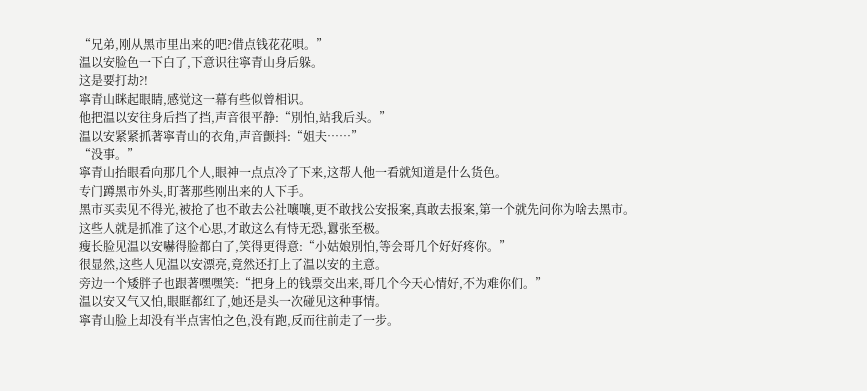“兄弟,刚从黑市里出来的吧?借点钱花花唄。”
温以安脸色一下白了,下意识往寧青山身后躲。
这是要打劫?!
寧青山眯起眼睛,感觉这一幕有些似曾相识。
他把温以安往身后挡了挡,声音很平静:“別怕,站我后头。”
温以安紧紧抓著寧青山的衣角,声音颤抖:“姐夫……”
“没事。”
寧青山抬眼看向那几个人,眼神一点点冷了下来,这帮人他一看就知道是什么货色。
专门蹲黑市外头,盯著那些刚出来的人下手。
黑市买卖见不得光,被抢了也不敢去公社嚷嚷,更不敢找公安报案,真敢去报案,第一个就先问你为啥去黑市。
这些人就是抓准了这个心思,才敢这么有恃无恐,囂张至极。
瘦长脸见温以安嚇得脸都白了,笑得更得意:“小姑娘別怕,等会哥几个好好疼你。”
很显然,这些人见温以安漂亮,竟然还打上了温以安的主意。
旁边一个矮胖子也跟著嘿嘿笑:“把身上的钱票交出来,哥几个今天心情好,不为难你们。”
温以安又气又怕,眼眶都红了,她还是头一次碰见这种事情。
寧青山脸上却没有半点害怕之色,没有跑,反而往前走了一步。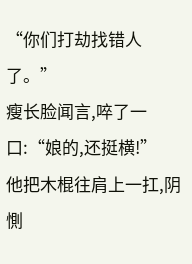“你们打劫找错人了。”
瘦长脸闻言,啐了一口:“娘的,还挺横!”
他把木棍往肩上一扛,阴惻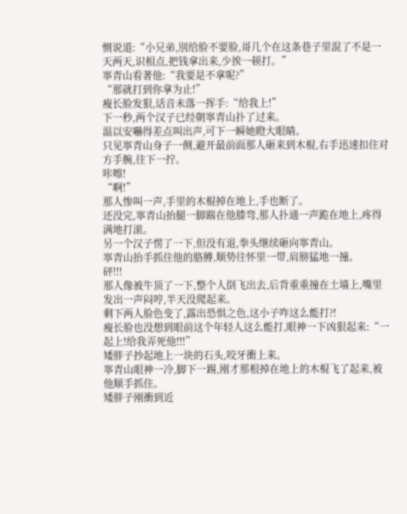惻说道:“小兄弟,別给脸不要脸,哥几个在这条巷子里混了不是一天两天,识相点,把钱拿出来,少挨一顿打。”
寧青山看著他:“我要是不拿呢?”
“那就打到你拿为止!”
瘦长脸发狠,话音未落一挥手:“给我上!”
下一秒,两个汉子已经朝寧青山扑了过来。
温以安嚇得差点叫出声,可下一瞬她瞪大眼睛。
只见寧青山身子一侧,避开最前面那人砸来到木棍,右手迅速扣住对方手腕,往下一拧。
咔嚓!
“啊!”
那人惨叫一声,手里的木棍掉在地上,手也断了。
还没完,寧青山抬腿一脚踹在他膝弯,那人扑通一声跪在地上,疼得满地打滚。
另一个汉子愣了一下,但没有退,拳头继续砸向寧青山。
寧青山抬手抓住他的胳膊,顺势往怀里一带,肩膀猛地一撞。
砰!!!
那人像被牛顶了一下,整个人倒飞出去,后背重重撞在土墙上,嘴里发出一声闷哼,半天没爬起来。
剩下两人脸色变了,露出恐惧之色,这小子咋这么能打?!
瘦长脸也没想到眼前这个年轻人这么能打,眼神一下凶狠起来:“一起上!给我弄死他!!!”
矮胖子抄起地上一块的石头,咬牙衝上来。
寧青山眼神一冷,脚下一踢,刚才那根掉在地上的木棍飞了起来,被他顺手抓住。
矮胖子刚衝到近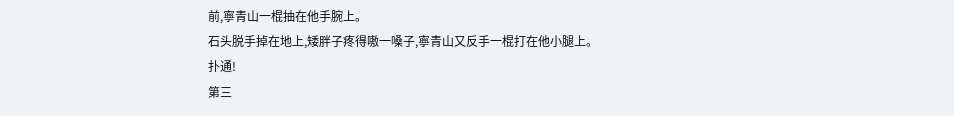前,寧青山一棍抽在他手腕上。
石头脱手掉在地上,矮胖子疼得嗷一嗓子,寧青山又反手一棍打在他小腿上。
扑通!
第三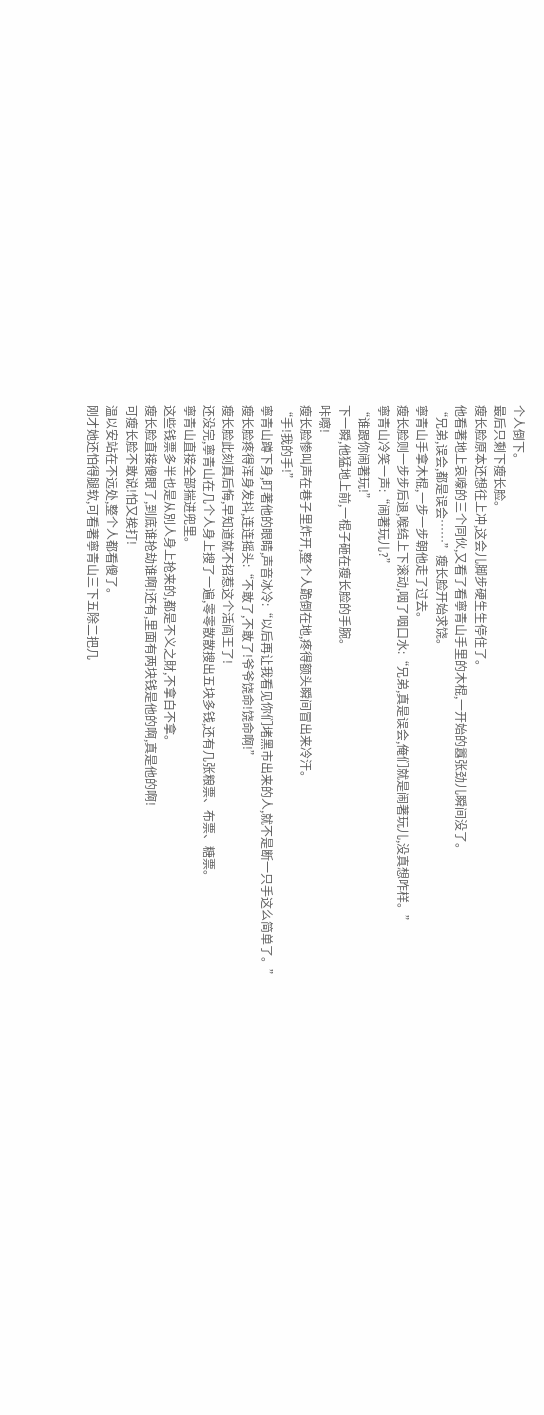个人倒下。
最后只剩下瘦长脸。
瘦长脸原本还想往上冲,这会儿脚步硬生生停住了。
他看著地上哀嚎的三个同伙,又看了看寧青山手里的木棍,一开始的囂张劲儿瞬间没了。
“兄弟,误会,都是误会……”瘦长脸开始求饶。
寧青山手拿木棍,一步一步朝他走了过去。
瘦长脸则一步步后退,喉结上下滚动,咽了咽口水:“兄弟,真是误会,俺们就是闹著玩儿,没真想咋样。”
寧青山冷笑一声:“闹著玩儿?”
“谁跟你闹著玩!”
下一瞬,他猛地上前,一棍子砸在瘦长脸的手腕。
咔嚓!
瘦长脸惨叫声在巷子里炸开,整个人跪倒在地,疼得额头瞬间冒出来冷汗。
“手!我的手!”
寧青山蹲下身,盯著他的眼睛,声音冰冷:“以后再让我看见你们堵黑市出来的人,就不是断一只手这么简单了。”
瘦长脸疼得浑身发抖,连连摇头:“不敢了,不敢了!爷爷饶命!饶命啊!”
瘦长脸此刻真后悔,早知道就不招惹这个活阎王了!
还没完,寧青山在几个人身上搜了一遍,零零散散搜出五块多钱,还有几张粮票、布票、糖票。
寧青山直接全部揣进兜里。
这些钱票多半也是从別人身上抢来的,都是不义之財,不拿白不拿。
瘦长脸直接傻眼了,到底谁抢劫谁啊!还有,里面有两块钱是他的啊,真是他的啊!
可瘦长脸不敢说!怕又挨打!
温以安站在不远处,整个人都看傻了。
刚才她还怕得腿软,可看著寧青山三下五除二把几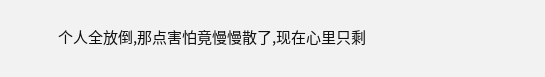个人全放倒,那点害怕竟慢慢散了,现在心里只剩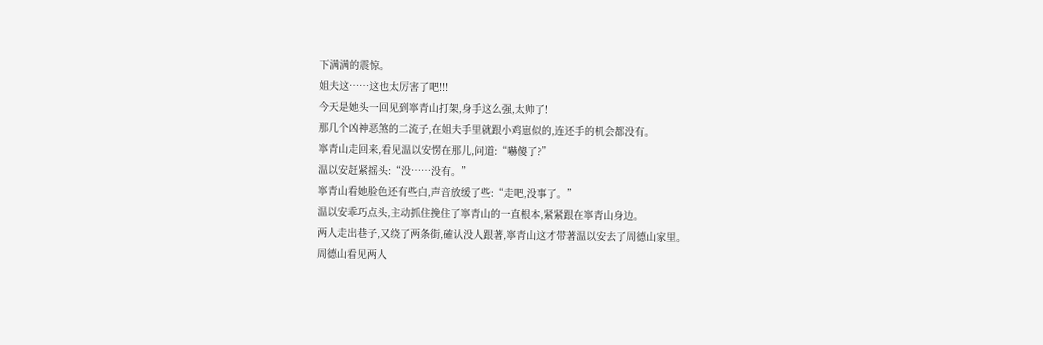下满满的震惊。
姐夫这……这也太厉害了吧!!!
今天是她头一回见到寧青山打架,身手这么强,太帅了!
那几个凶神恶煞的二流子,在姐夫手里就跟小鸡崽似的,连还手的机会都没有。
寧青山走回来,看见温以安愣在那儿,问道:“嚇傻了?”
温以安赶紧摇头:“没……没有。”
寧青山看她脸色还有些白,声音放缓了些:“走吧,没事了。”
温以安乖巧点头,主动抓住挽住了寧青山的一直根本,紧紧跟在寧青山身边。
两人走出巷子,又绕了两条街,確认没人跟著,寧青山这才带著温以安去了周德山家里。
周德山看见两人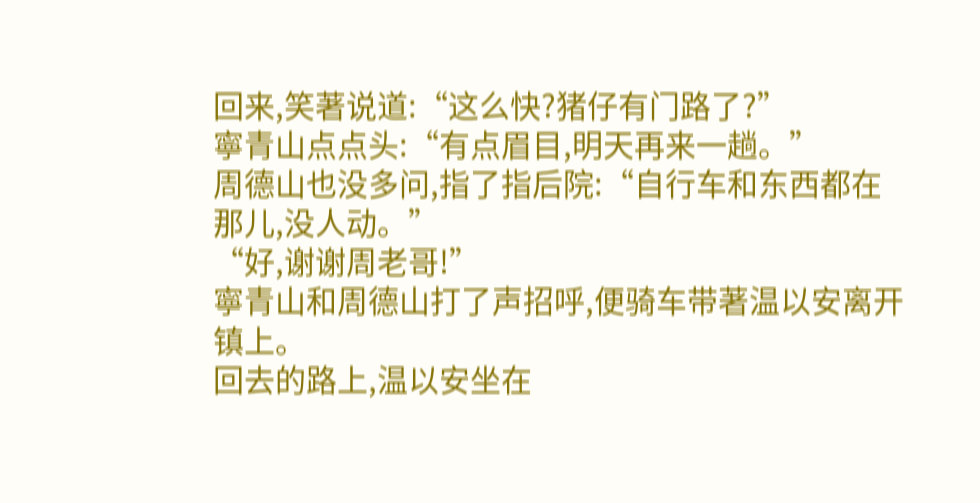回来,笑著说道:“这么快?猪仔有门路了?”
寧青山点点头:“有点眉目,明天再来一趟。”
周德山也没多问,指了指后院:“自行车和东西都在那儿,没人动。”
“好,谢谢周老哥!”
寧青山和周德山打了声招呼,便骑车带著温以安离开镇上。
回去的路上,温以安坐在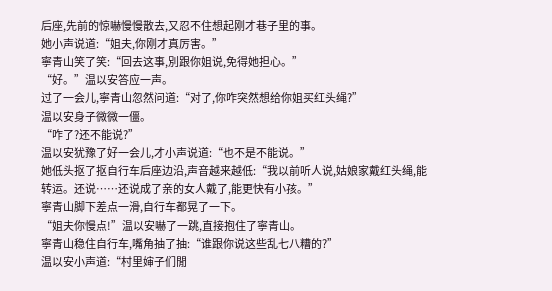后座,先前的惊嚇慢慢散去,又忍不住想起刚才巷子里的事。
她小声说道:“姐夫,你刚才真厉害。”
寧青山笑了笑:“回去这事,別跟你姐说,免得她担心。”
“好。”温以安答应一声。
过了一会儿,寧青山忽然问道:“对了,你咋突然想给你姐买红头绳?”
温以安身子微微一僵。
“咋了?还不能说?”
温以安犹豫了好一会儿,才小声说道:“也不是不能说。”
她低头抠了抠自行车后座边沿,声音越来越低:“我以前听人说,姑娘家戴红头绳,能转运。还说……还说成了亲的女人戴了,能更快有小孩。”
寧青山脚下差点一滑,自行车都晃了一下。
“姐夫你慢点!”温以安嚇了一跳,直接抱住了寧青山。
寧青山稳住自行车,嘴角抽了抽:“谁跟你说这些乱七八糟的?”
温以安小声道:“村里婶子们閒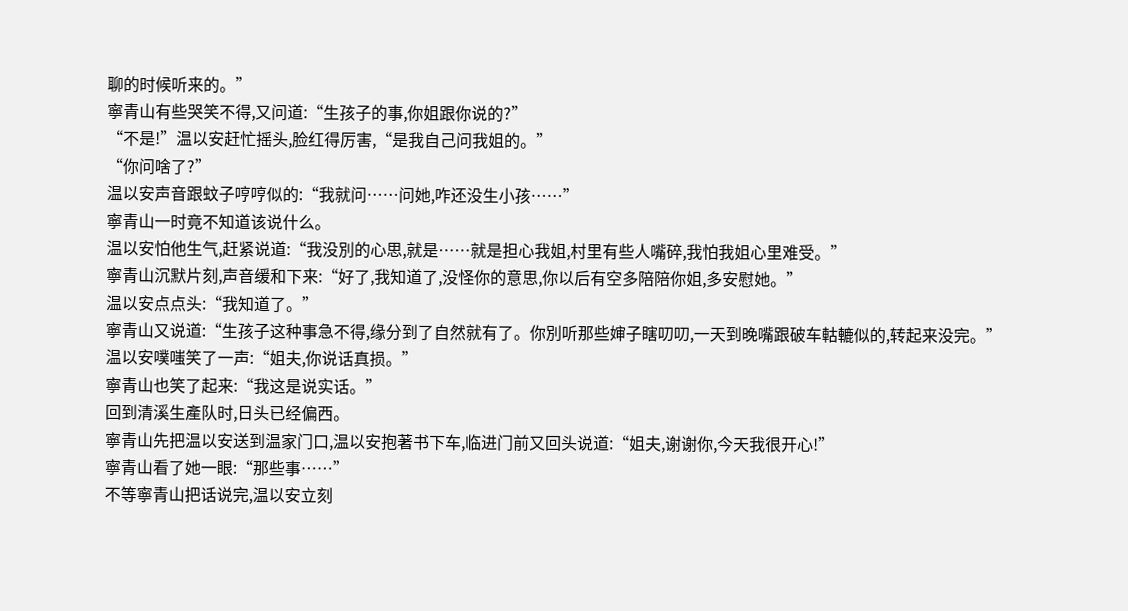聊的时候听来的。”
寧青山有些哭笑不得,又问道:“生孩子的事,你姐跟你说的?”
“不是!”温以安赶忙摇头,脸红得厉害,“是我自己问我姐的。”
“你问啥了?”
温以安声音跟蚊子哼哼似的:“我就问……问她,咋还没生小孩……”
寧青山一时竟不知道该说什么。
温以安怕他生气,赶紧说道:“我没別的心思,就是……就是担心我姐,村里有些人嘴碎,我怕我姐心里难受。”
寧青山沉默片刻,声音缓和下来:“好了,我知道了,没怪你的意思,你以后有空多陪陪你姐,多安慰她。”
温以安点点头:“我知道了。”
寧青山又说道:“生孩子这种事急不得,缘分到了自然就有了。你別听那些婶子瞎叨叨,一天到晚嘴跟破车軲轆似的,转起来没完。”
温以安噗嗤笑了一声:“姐夫,你说话真损。”
寧青山也笑了起来:“我这是说实话。”
回到清溪生產队时,日头已经偏西。
寧青山先把温以安送到温家门口,温以安抱著书下车,临进门前又回头说道:“姐夫,谢谢你,今天我很开心!”
寧青山看了她一眼:“那些事……”
不等寧青山把话说完,温以安立刻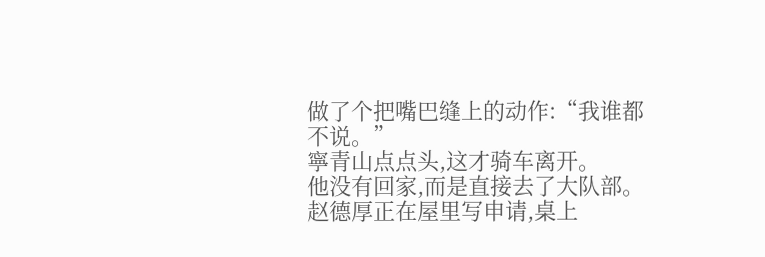做了个把嘴巴缝上的动作:“我谁都不说。”
寧青山点点头,这才骑车离开。
他没有回家,而是直接去了大队部。
赵德厚正在屋里写申请,桌上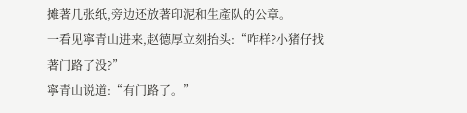摊著几张纸,旁边还放著印泥和生產队的公章。
一看见寧青山进来,赵德厚立刻抬头:“咋样?小猪仔找著门路了没?”
寧青山说道:“有门路了。”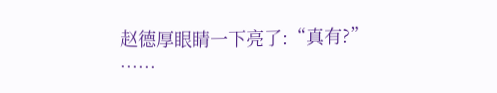赵德厚眼睛一下亮了:“真有?”
……